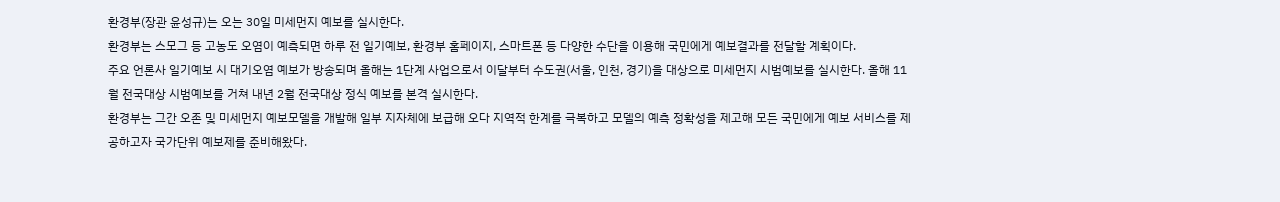환경부(장관 윤성규)는 오는 30일 미세먼지 예보를 실시한다.
환경부는 스모그 등 고농도 오염이 예측되면 하루 전 일기예보, 환경부 홈페이지, 스마트폰 등 다양한 수단을 이용해 국민에게 예보결과를 전달할 계획이다.
주요 언론사 일기예보 시 대기오염 예보가 방송되며 올해는 1단계 사업으로서 이달부터 수도권(서울, 인천, 경기)을 대상으로 미세먼지 시범예보를 실시한다. 올해 11월 전국대상 시범예보를 거쳐 내년 2월 전국대상 정식 예보를 본격 실시한다.
환경부는 그간 오존 및 미세먼지 예보모델을 개발해 일부 지자체에 보급해 오다 지역적 한계를 극복하고 모델의 예측 정확성을 제고해 모든 국민에게 예보 서비스를 제공하고자 국가단위 예보제를 준비해왔다.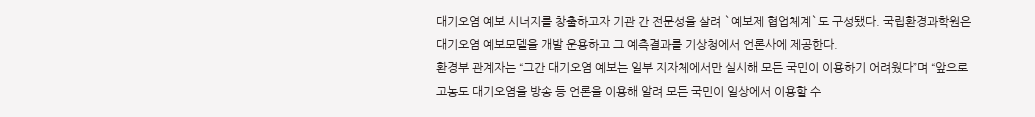대기오염 예보 시너지를 창출하고자 기관 간 전문성을 살려 `예보제 협업체계`도 구성됐다. 국립환경과학원은 대기오염 예보모델을 개발 운용하고 그 예측결과를 기상청에서 언론사에 제공한다.
환경부 관계자는 “그간 대기오염 예보는 일부 지자체에서만 실시해 모든 국민이 이용하기 어려웠다”며 “앞으로 고농도 대기오염을 방송 등 언론을 이용해 알려 모든 국민이 일상에서 이용할 수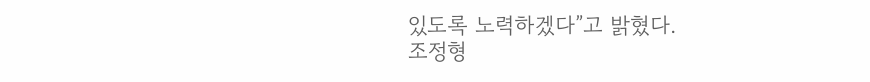있도록 노력하겠다”고 밝혔다.
조정형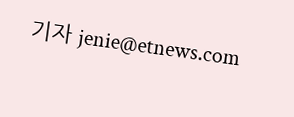기자 jenie@etnews.com